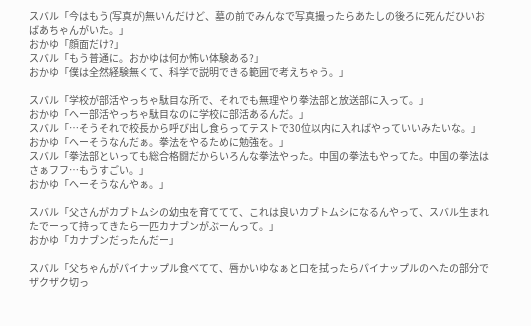スバル「今はもう(写真が)無いんだけど、墓の前でみんなで写真撮ったらあたしの後ろに死んだひいおばあちゃんがいた。」
おかゆ「顔面だけ?」
スバル「もう普通に。おかゆは何か怖い体験ある?」
おかゆ「僕は全然経験無くて、科学で説明できる範囲で考えちゃう。」

スバル「学校が部活やっちゃ駄目な所で、それでも無理やり拳法部と放送部に入って。」
おかゆ「へー部活やっちゃ駄目なのに学校に部活あるんだ。」
スバル「…そうそれで校長から呼び出し食らってテストで30位以内に入ればやっていいみたいな。」
おかゆ「へーそうなんだぁ。拳法をやるために勉強を。」
スバル「拳法部といっても総合格闘だからいろんな拳法やった。中国の拳法もやってた。中国の拳法はさぁフフ…もうすごい。」
おかゆ「へーそうなんやぁ。」

スバル「父さんがカブトムシの幼虫を育ててて、これは良いカブトムシになるんやって、スバル生まれたでーって持ってきたら一匹カナブンがぶーんって。」
おかゆ「カナブンだったんだー」

スバル「父ちゃんがパイナップル食べてて、唇かいゆなぁと口を拭ったらパイナップルのへたの部分でザクザク切っ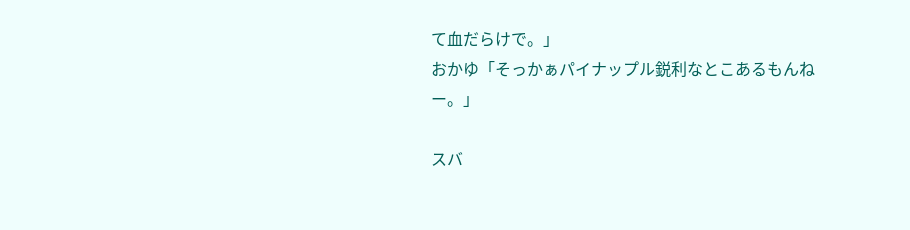て血だらけで。」
おかゆ「そっかぁパイナップル鋭利なとこあるもんねー。」

スバ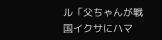ル「父ちゃんが戦国イクサにハマ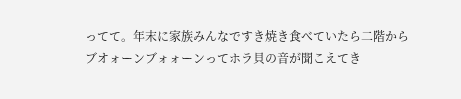ってて。年末に家族みんなですき焼き食べていたら二階からブオォーンブォォーンってホラ貝の音が聞こえてき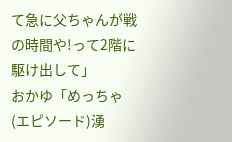て急に父ちゃんが戦の時間や!って2階に駆け出して」
おかゆ「めっちゃ(エピソード)湧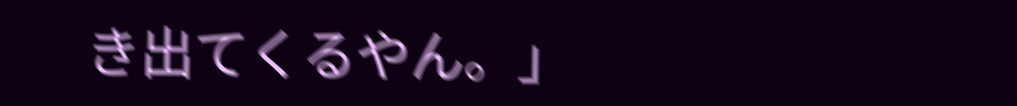き出てくるやん。」